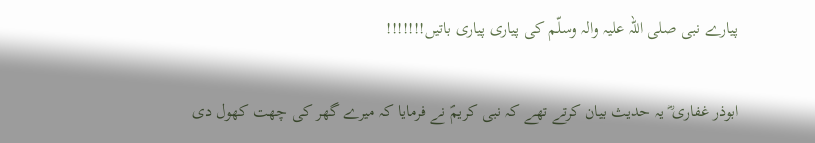پیارے نبی صلی اللہ علیہ والہ وسلّم کی پیاری پیاری باتیں!!!!!!!

ابوذر غفاری ؓ یہ حدیث بیان کرتے تھے کہ نبی کریمؐ نے فرمایا کہ میرے گھر کی چھت کھول دی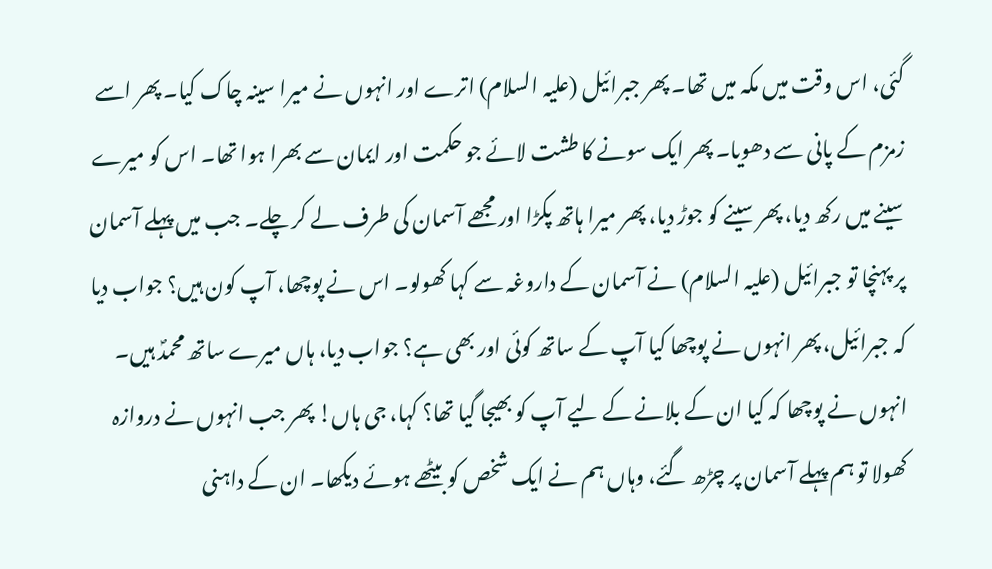گئی، اس وقت میں مکہ میں تھا۔ پھر جبرائیل (علیہ السلام) اترے اور انہوں نے میرا سینہ چاک کیا۔ پھر اسے زمزم کے پانی سے دھویا۔ پھر ایک سونے کا طشت لائے جو حکمت اور ایمان سے بھرا ہوا تھا۔ اس کو میرے سینے میں رکھ دیا، پھر سینے کو جوڑ دیا، پھر میرا ہاتھ پکڑا اور مجھے آسمان کی طرف لے کر چلے۔ جب میں پہلے آسمان پر پہنچا تو جبرائیل (علیہ السلام) نے آسمان کے داروغہ سے کہا کھولو۔ اس نے پوچھا، آپ کون ہیں؟ جواب دیا کہ جبرائیل، پھر انہوں نے پوچھا کیا آپ کے ساتھ کوئی اور بھی ہے؟ جواب دیا، ہاں میرے ساتھ محمدؐ ہیں۔ انہوں نے پوچھا کہ کیا ان کے بلانے کے لیے آپ کو بھیجا گیا تھا؟ کہا، جی ہاں! پھر جب انہوں نے دروازہ کھولا تو ہم پہلے آسمان پر چڑھ گئے، وہاں ہم نے ایک شخص کو بیٹھے ہوئے دیکھا۔ ان کے داہنی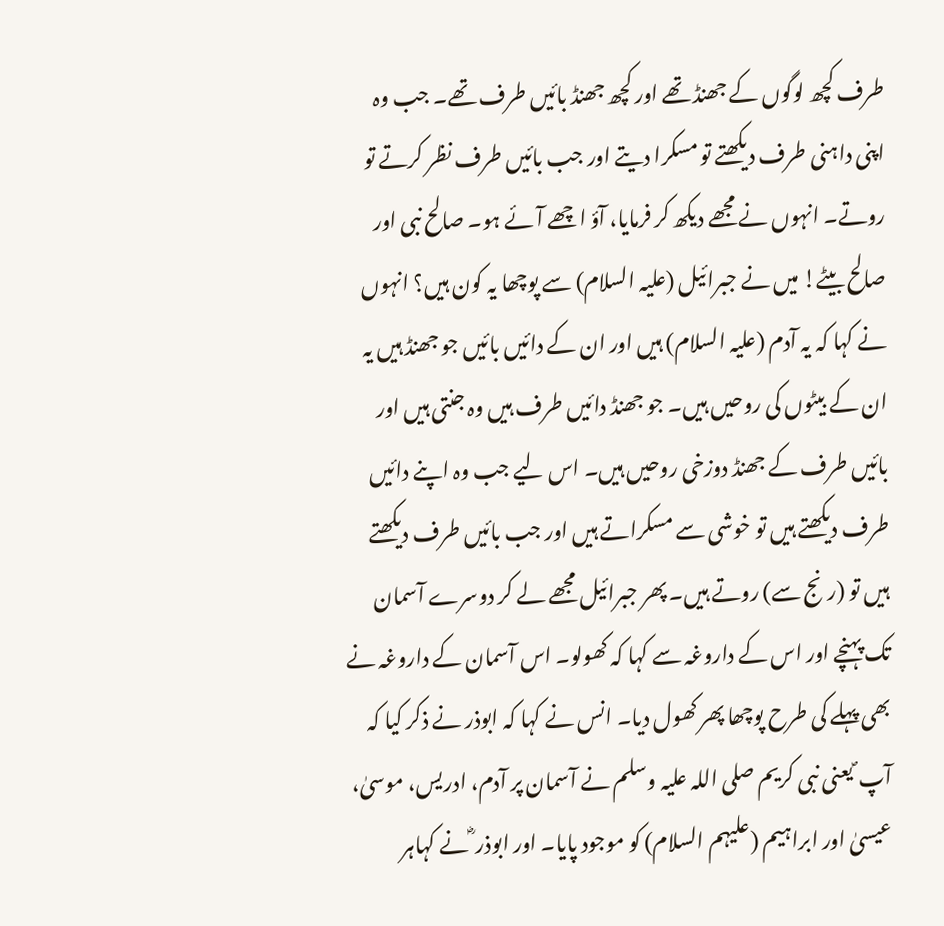طرف کچھ لوگوں کے جھنڈ تھے اور کچھ جھنڈ بائیں طرف تھے۔ جب وہ اپنی داہنی طرف دیکھتے تو مسکرا دیتے اور جب بائیں طرف نظر کرتے تو روتے۔ انہوں نے مجھے دیکھ کر فرمایا، آؤ اچھے آئے ہو۔ صالح نبی اور صالح بیٹے! میں نے جبرائیل (علیہ السلام) سے پوچھا یہ کون ہیں؟ انہوں نے کہا کہ یہ آدم (علیہ السلام) ہیں اور ان کے دائیں بائیں جو جھنڈ ہیں یہ ان کے بیٹوں کی روحیں ہیں۔ جو جھنڈ دائیں طرف ہیں وہ جنتی ہیں اور بائیں طرف کے جھنڈ دوزخی روحیں ہیں۔ اس لیے جب وہ اپنے دائیں طرف دیکھتے ہیں تو خوشی سے مسکراتے ہیں اور جب بائیں طرف دیکھتے ہیں تو (رنج سے) روتے ہیں۔ پھر جبرائیل مجھے لے کر دوسرے آسمان تک پہنچے اور اس کے داروغہ سے کہا کہ کھولو۔ اس آسمان کے داروغہ نے بھی پہلے کی طرح پوچھا پھر کھول دیا۔ انس نے کہا کہ ابوذر نے ذکر کیا کہ آپ ؐ یعنی نبی کریم صلی اللہ علیہ وسلم نے آسمان پر آدم، ادریس، موسیٰ، عیسیٰ اور ابراہیم (علیہم السلام) کو موجود پایا۔ اور ابوذر ؓ نے کہاہر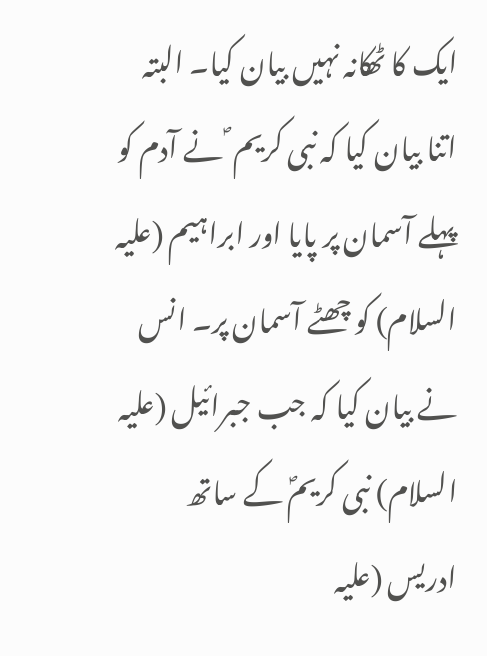ایک کا ٹھکانہ نہیں بیان کیا۔ البتہ اتنا بیان کیا کہ نبی کریم ؐ نے آدم کو پہلے آسمان پر پایا اور ابراہیم (علیہ السلام) کو چھٹے آسمان پر۔ انس نے بیان کیا کہ جب جبرائیل (علیہ السلام) نبی کریمؐ کے ساتھ ادریس (علیہ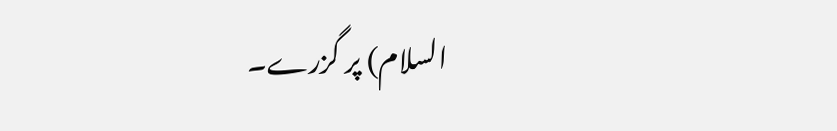السلام) پر گزرے۔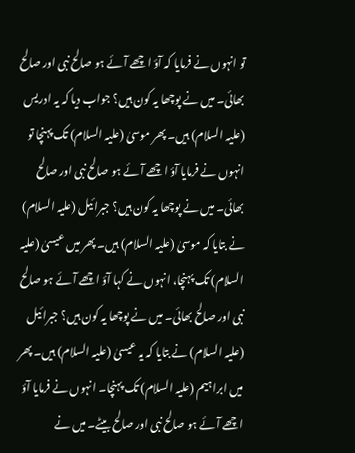تو انہوں نے فرمایا کہ آؤ اچھے آئے ہو صالح نبی اور صالح بھائی۔ میں نے پوچھا یہ کون ہیں؟ جواب دیا کہ یہ ادریس (علیہ السلام) ہیں۔ پھر موسیٰ (علیہ السلام) تک پہنچا تو انہوں نے فرمایا آؤ اچھے آئے ہو صالح نبی اور صالح بھائی۔ میں نے پوچھا یہ کون ہیں؟ جبرائیل (علیہ السلام) نے بتایا کہ موسیٰ (علیہ السلام) ہیں۔ پھر میں عیسیٰ (علیہ السلام) تک پہنچا، انہوں نے کہا آؤ اچھے آئے ہو صالح نبی اور صالح بھائی۔ میں نے پوچھا یہ کون ہیں؟ جبرائیل (علیہ السلام) نے بتایا کہ یہ عیسیٰ (علیہ السلام) ہیں۔ پھر میں ابراہیم (علیہ السلام) تک پہنچا۔ انہوں نے فرمایا آؤ اچھے آئے ہو صالح نبی اور صالح بیٹے۔ میں نے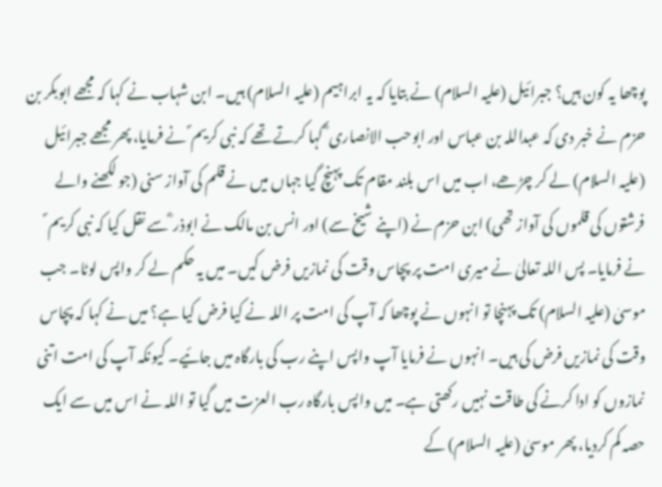پوچھا یہ کون ہیں؟ جبرائیل (علیہ السلام) نے بتایا کہ یہ ابراہیم (علیہ السلام) ہیں۔ ابن شہاب نے کہا کہ مجھے ابوبکر بن حزم نے خبر دی کہ عبداللہ بن عباس اور ابوحب الانصاری ؓ کہا کرتے تھے کہ نبی کریم ؐ نے فرمایا، پھر مجھے جبرائیل (علیہ السلام) لے کر چڑھے، اب میں اس بلند مقام تک پہنچ گیا جہاں میں نے قلم کی آواز سنی (جو لکھنے والے فرشتوں کی قلموں کی آواز تھی) ابن حزم نے (اپنے شیخ سے) اور انس بن مالک نے ابوذر ؓ سے نقل کیا کہ نبی کریم ؐ نے فرمایا۔ پس اللہ تعالیٰ نے میری امت پر پچاس وقت کی نمازیں فرض کیں۔ میں یہ حکم لے کر واپس لوٹا۔ جب موسیٰ (علیہ السلام) تک پہنچا تو انہوں نے پوچھا کہ آپ کی امت پر اللہ نے کیا فرض کیا ہے؟ میں نے کہا کہ پچاس وقت کی نمازیں فرض کی ہیں۔ انہوں نے فرمایا آپ واپس اپنے رب کی بارگاہ میں جائیے۔ کیونکہ آپ کی امت اتنی نمازوں کو ادا کرنے کی طاقت نہیں رکھتی ہے۔ میں واپس بارگاہ رب العزت میں گیا تو اللہ نے اس میں سے ایک حصہ کم کردیا، پھر موسیٰ (علیہ السلام) کے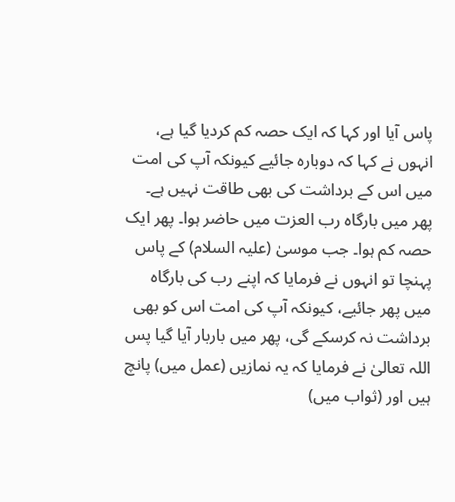پاس آیا اور کہا کہ ایک حصہ کم کردیا گیا ہے، انہوں نے کہا کہ دوبارہ جائیے کیونکہ آپ کی امت میں اس کے برداشت کی بھی طاقت نہیں ہے۔ پھر میں بارگاہ رب العزت میں حاضر ہوا۔ پھر ایک حصہ کم ہوا۔ جب موسیٰ (علیہ السلام) کے پاس پہنچا تو انہوں نے فرمایا کہ اپنے رب کی بارگاہ میں پھر جائیے، کیونکہ آپ کی امت اس کو بھی برداشت نہ کرسکے گی، پھر میں باربار آیا گیا پس اللہ تعالیٰ نے فرمایا کہ یہ نمازیں (عمل میں) پانچ ہیں اور (ثواب میں)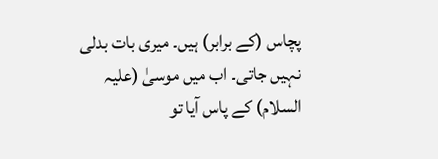پچاس (کے برابر) ہیں۔ میری بات بدلی نہیں جاتی۔ اب میں موسیٰ (علیہ السلام) کے پاس آیا تو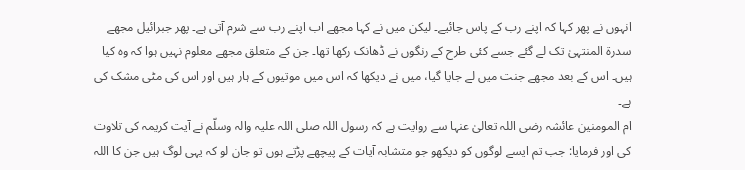انہوں نے پھر کہا کہ اپنے رب کے پاس جائیے۔ لیکن میں نے کہا مجھے اب اپنے رب سے شرم آتی ہے۔ پھر جبرائیل مجھے سدرۃ المنتہیٰ تک لے گئے جسے کئی طرح کے رنگوں نے ڈھانک رکھا تھا۔ جن کے متعلق مجھے معلوم نہیں ہوا کہ وہ کیا ہیں۔ اس کے بعد مجھے جنت میں لے جایا گیا، میں نے دیکھا کہ اس میں موتیوں کے ہار ہیں اور اس کی مٹی مشک کی ہے۔
ام المومنین عائشہ رضی اللہ تعالیٰ عنہا سے روایت ہے کہ رسول اللہ صلی اللہ علیہ والہ وسلّم نے آیت کریمہ کی تلاوت کی اور فرمایا: جب تم ایسے لوگوں کو دیکھو جو متشابہ آیات کے پیچھے پڑتے ہوں تو جان لو کہ یہی لوگ ہیں جن کا اللہ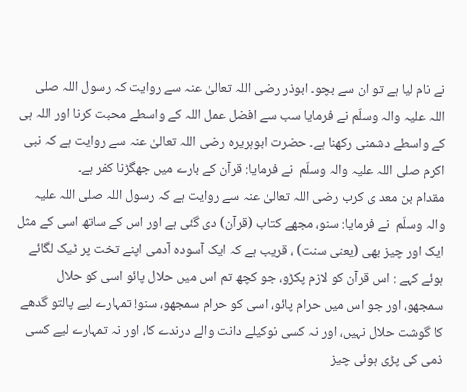نے نام لیا ہے تو ان سے بچو۔ ابوذر رضی اللہ تعالیٰ عنہ سے روایت کہ رسول اللہ صلی اللہ علیہ والہ وسلّم نے فرمایا سب سے افضل عمل اللہ کے واسطے محبت کرنا اور اللہ ہی کے واسطے دشمنی رکھنا ہے۔ حضرت ابوہریرہ رضی اللہ تعالیٰ عنہ سے روایت ہے کہ نبی اکرم صلی اللہ علیہ والہ وسلّم  نے فرمایا: قرآن کے بارے میں جھگڑنا کفر ہے۔
مقدام بن معد ی کرب رضی اللہ تعالیٰ عنہ سے روایت ہے کہ رسول اللہ صلی اللہ علیہ والہ وسلّم  نے فرمایا: سنو، مجھے کتاب (قرآن) دی گئی ہے اور اس کے ساتھ اسی کے مثل ایک اور چیز بھی (یعنی سنت) ، قریب ہے کہ ایک آسودہ آدمی اپنے تخت پر ٹیک لگائے ہوئے کہے : اس قرآن کو لازم پکڑو، جو کچھ تم اس میں حلال پائو اسی کو حلال سمجھو، اور جو اس میں حرام پائو، اسی کو حرام سمجھو، سنو! تمہارے لیے پالتو گدھے کا گوشت حلال نہیں، اور نہ کسی نوکیلے دانت والے درندے کا، اور نہ تمہارے لیے کسی ذمی کی پڑی ہوئی چیز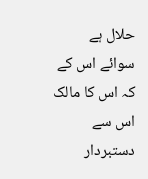حلال ہے سوائے اس کے کہ اس کا مالک اس سے دستبردار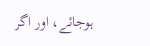ہوجائے، اور اگر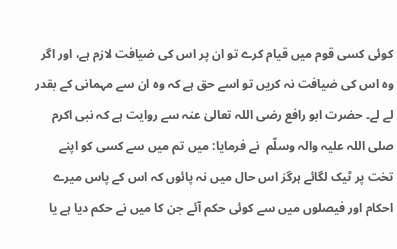کوئی کسی قوم میں قیام کرے تو ان پر اس کی ضیافت لازم ہے، اور اگر وہ اس کی ضیافت نہ کریں تو اسے حق ہے کہ وہ ان سے مہمانی کے بقدر لے لے۔ حضرت ابو رافع رضی اللہ تعالیٰ عنہ سے روایت ہے کہ نبی اکرم صلی اللہ علیہ والہ وسلّم  نے فرمایا: میں تم میں سے کسی کو اپنے تخت پر ٹیک لگائے ہرگز اس حال میں نہ پائوں کہ اس کے پاس میرے احکام اور فیصلوں میں سے کوئی حکم آئے جن کا میں نے حکم دیا ہے یا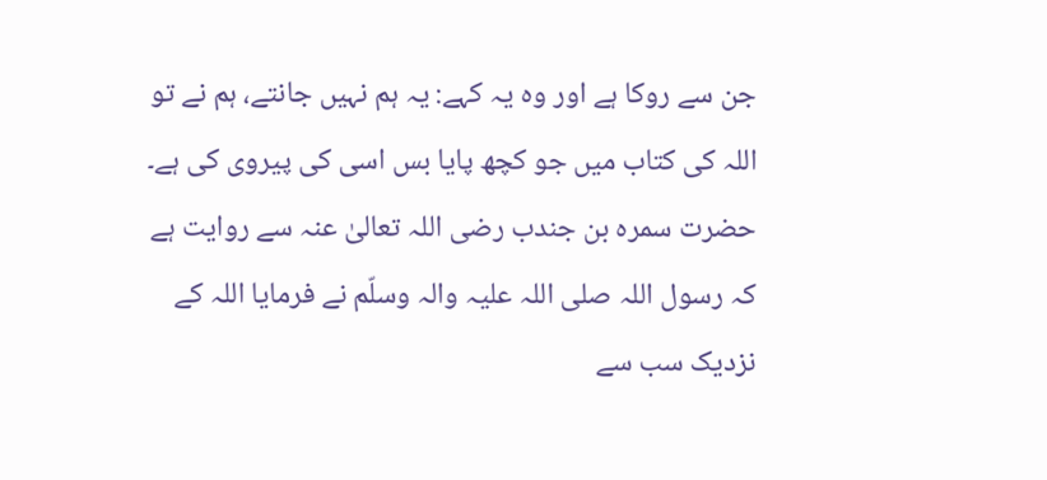جن سے روکا ہے اور وہ یہ کہے: یہ ہم نہیں جانتے، ہم نے تو اللہ کی کتاب میں جو کچھ پایا بس اسی کی پیروی کی ہے۔
حضرت سمرہ بن جندب رضی اللہ تعالیٰ عنہ سے روایت ہے کہ رسول اللہ صلی اللہ علیہ والہ وسلّم نے فرمایا اللہ کے نزدیک سب سے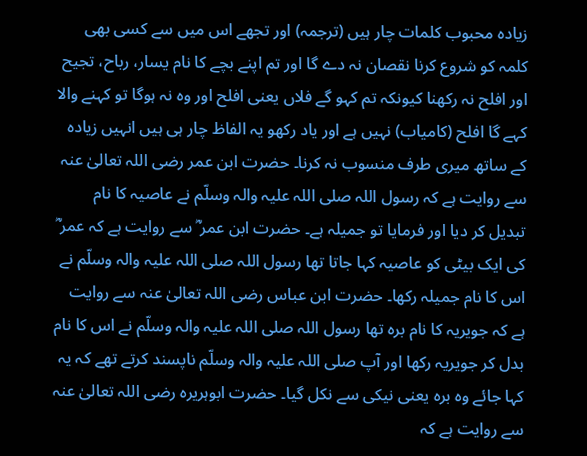زیادہ محبوب کلمات چار ہیں (ترجمہ) اور تجھے اس میں سے کسی بھی کلمہ کو شروع کرنا نقصان نہ دے گا اور تم اپنے بچے کا نام یسار، رباح، تجیح اور افلح نہ رکھنا کیونکہ تم کہو گے فلاں یعنی افلح اور وہ نہ ہوگا تو کہنے والا کہے گا افلح (کامیاب) نہیں ہے اور یاد رکھو یہ الفاظ چار ہی ہیں انہیں زیادہ کے ساتھ میری طرف منسوب نہ کرنا۔ حضرت ابن عمر رضی اللہ تعالیٰ عنہ سے روایت ہے کہ رسول اللہ صلی اللہ علیہ والہ وسلّم نے عاصیہ کا نام تبدیل کر دیا اور فرمایا تو جمیلہ ہے۔ حضرت ابن عمر ؓ سے روایت ہے کہ عمر ؓ کی ایک بیٹی کو عاصیہ کہا جاتا تھا رسول اللہ صلی اللہ علیہ والہ وسلّم نے اس کا نام جمیلہ رکھا۔ حضرت ابن عباس رضی اللہ تعالیٰ عنہ سے روایت ہے کہ جویریہ کا نام برہ تھا رسول اللہ صلی اللہ علیہ والہ وسلّم نے اس کا نام بدل کر جویریہ رکھا اور آپ صلی اللہ علیہ والہ وسلّم ناپسند کرتے تھے کہ یہ کہا جائے وہ برہ یعنی نیکی سے نکل گیا۔ حضرت ابوہریرہ رضی اللہ تعالیٰ عنہ سے روایت ہے کہ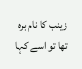زینب کا نام برہ تھا تو اسے کہا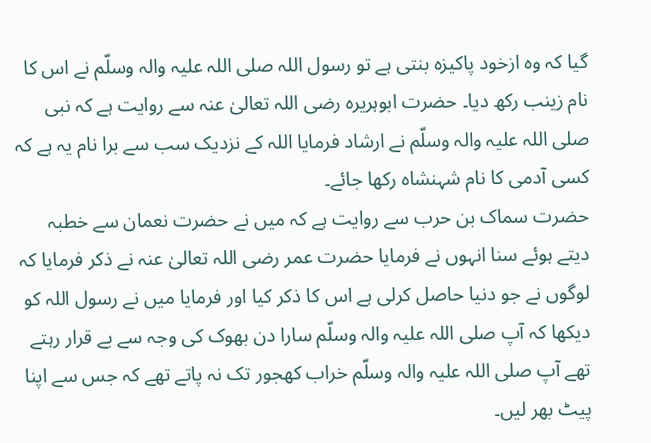گیا کہ وہ ازخود پاکیزہ بنتی ہے تو رسول اللہ صلی اللہ علیہ والہ وسلّم نے اس کا نام زینب رکھ دیا۔ حضرت ابوہریرہ رضی اللہ تعالیٰ عنہ سے روایت ہے کہ نبی صلی اللہ علیہ والہ وسلّم نے ارشاد فرمایا اللہ کے نزدیک سب سے برا نام یہ ہے کہ کسی آدمی کا نام شہنشاہ رکھا جائے۔
حضرت سماک بن حرب سے روایت ہے کہ میں نے حضرت نعمان سے خطبہ دیتے ہوئے سنا انہوں نے فرمایا حضرت عمر رضی اللہ تعالیٰ عنہ نے ذکر فرمایا کہ لوگوں نے جو دنیا حاصل کرلی ہے اس کا ذکر کیا اور فرمایا میں نے رسول اللہ کو دیکھا کہ آپ صلی اللہ علیہ والہ وسلّم سارا دن بھوک کی وجہ سے بے قرار رہتے تھے آپ صلی اللہ علیہ والہ وسلّم خراب کھجور تک نہ پاتے تھے کہ جس سے اپنا پیٹ بھر لیں۔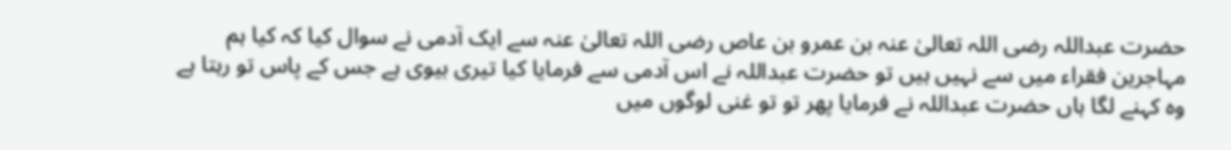حضرت عبداللہ رضی اللہ تعالیٰ عنہ بن عمرو بن عاص رضی اللہ تعالیٰ عنہ سے ایک آدمی نے سوال کیا کہ کیا ہم مہاجرین فقراء میں سے نہیں ہیں تو حضرت عبداللہ نے اس آدمی سے فرمایا کیا تیری بیوی ہے جس کے پاس تو رہتا ہے وہ کہنے لگا ہاں حضرت عبداللہ نے فرمایا پھر تو تو غنی لوگوں میں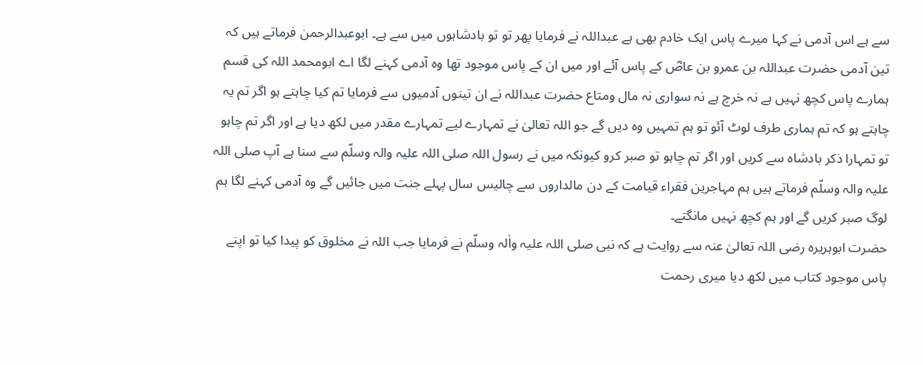سے ہے اس آدمی نے کہا میرے پاس ایک خادم بھی ہے عبداللہ نے فرمایا پھر تو تو بادشاہوں میں سے ہے۔ ابوعبدالرحمن فرماتے ہیں کہ تین آدمی حضرت عبداللہ بن عمرو بن عاصؓ کے پاس آئے اور میں ان کے پاس موجود تھا وہ آدمی کہنے لگا اے ابومحمد اللہ کی قسم ہمارے پاس کچھ نہیں ہے نہ خرچ ہے نہ سواری نہ مال ومتاع حضرت عبداللہ نے ان تینوں آدمیوں سے فرمایا تم کیا چاہتے ہو اگر تم یہ چاہتے ہو کہ تم ہماری طرف لوٹ آئو تو ہم تمہیں وہ دیں گے جو اللہ تعالیٰ نے تمہارے لیے تمہارے مقدر میں لکھ دیا ہے اور اگر تم چاہو تو تمہارا ذکر بادشاہ سے کریں اور اگر تم چاہو تو صبر کرو کیونکہ میں نے رسول اللہ صلی اللہ علیہ والہ وسلّم سے سنا ہے آپ صلی اللہ علیہ والہ وسلّم فرماتے ہیں ہم مہاجرین فقراء قیامت کے دن مالداروں سے چالیس سال پہلے جنت میں جائیں گے وہ آدمی کہنے لگا ہم لوگ صبر کریں گے اور ہم کچھ نہیں مانگتے۔
حضرت ابوہریرہ رضی اللہ تعالیٰ عنہ سے روایت ہے کہ نبی صلی اللہ علیہ واٰلہ وسلّم نے فرمایا جب اللہ نے مخلوق کو پیدا کیا تو اپنے پاس موجود کتاب میں لکھ دیا میری رحمت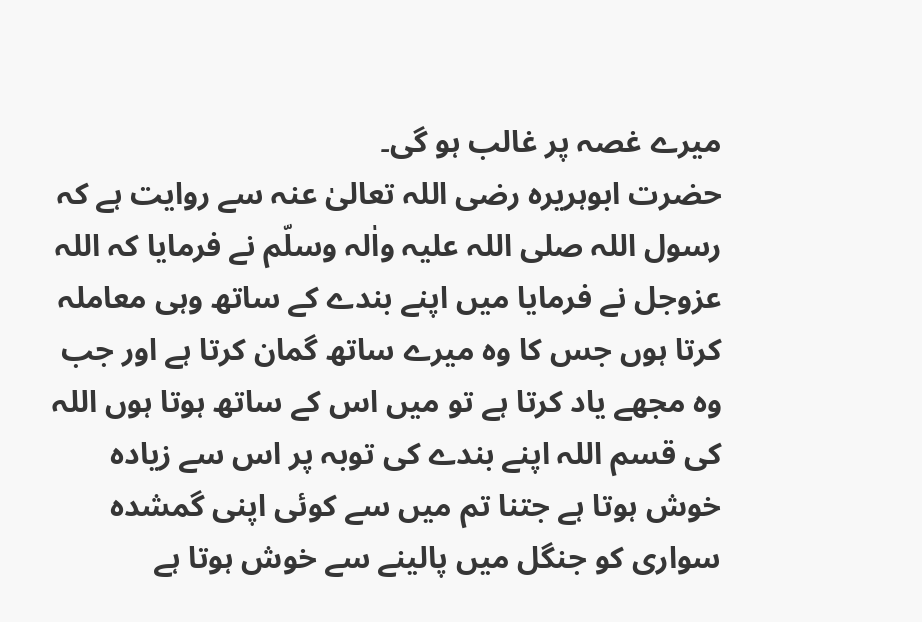میرے غصہ پر غالب ہو گی۔
حضرت ابوہریرہ رضی اللہ تعالیٰ عنہ سے روایت ہے کہ رسول اللہ صلی اللہ علیہ واٰلہ وسلّم نے فرمایا کہ اللہ عزوجل نے فرمایا میں اپنے بندے کے ساتھ وہی معاملہ کرتا ہوں جس کا وہ میرے ساتھ گمان کرتا ہے اور جب وہ مجھے یاد کرتا ہے تو میں اس کے ساتھ ہوتا ہوں اللہ کی قسم اللہ اپنے بندے کی توبہ پر اس سے زیادہ خوش ہوتا ہے جتنا تم میں سے کوئی اپنی گمشدہ سواری کو جنگل میں پالینے سے خوش ہوتا ہے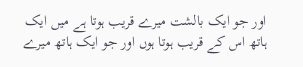اور جو ایک بالشت میرے قریب ہوتا ہے میں ایک ہاتھ اس کے قریب ہوتا ہوں اور جو ایک ہاتھ میرے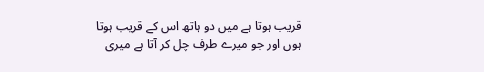قریب ہوتا ہے میں دو ہاتھ اس کے قریب ہوتا ہوں اور جو میرے طرف چل کر آتا ہے میری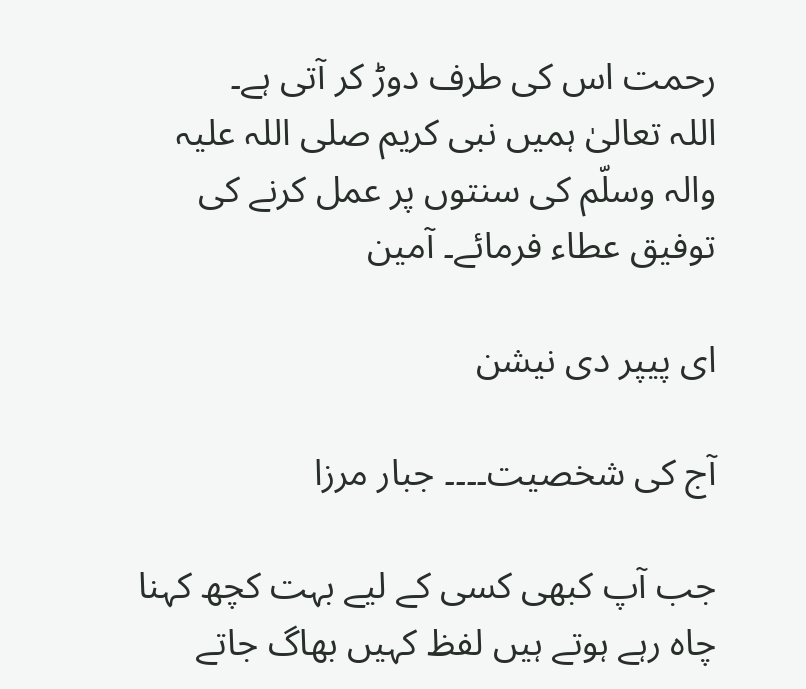رحمت اس کی طرف دوڑ کر آتی ہے۔
اللہ تعالیٰ ہمیں نبی کریم صلی اللہ علیہ والہ وسلّم کی سنتوں پر عمل کرنے کی توفیق عطاء فرمائے۔ آمین

ای پیپر دی نیشن

آج کی شخصیت۔۔۔۔ جبار مرزا

جب آپ کبھی کسی کے لیے بہت کچھ کہنا چاہ رہے ہوتے ہیں لفظ کہیں بھاگ جاتے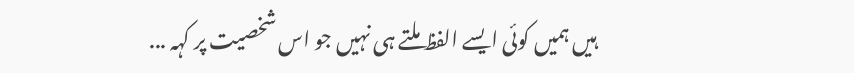ہیں ہمیں کوئی ایسے الفظ ملتے ہی نہیں جو اس شخصیت پر کہہ ...